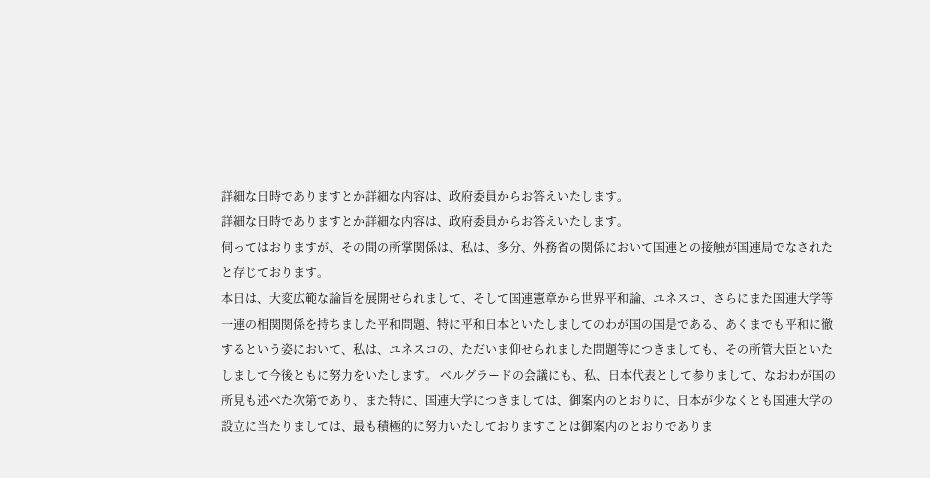詳細な日時でありますとか詳細な内容は、政府委員からお答えいたします。
詳細な日時でありますとか詳細な内容は、政府委員からお答えいたします。
伺ってはおりますが、その間の所掌関係は、私は、多分、外務省の関係において国連との接触が国連局でなされたと存じております。
本日は、大変広範な論旨を展開せられまして、そして国連憲章から世界平和論、ユネスコ、さらにまた国連大学等一連の相関関係を持ちました平和問題、特に平和日本といたしましてのわが国の国是である、あくまでも平和に徹するという姿において、私は、ユネスコの、ただいま仰せられました問題等につきましても、その所管大臣といたしまして今後ともに努力をいたします。 ベルグラードの会議にも、私、日本代表として参りまして、なおわが国の所見も述べた次第であり、また特に、国連大学につきましては、御案内のとおりに、日本が少なくとも国連大学の設立に当たりましては、最も積極的に努力いたしておりますことは御案内のとおりでありま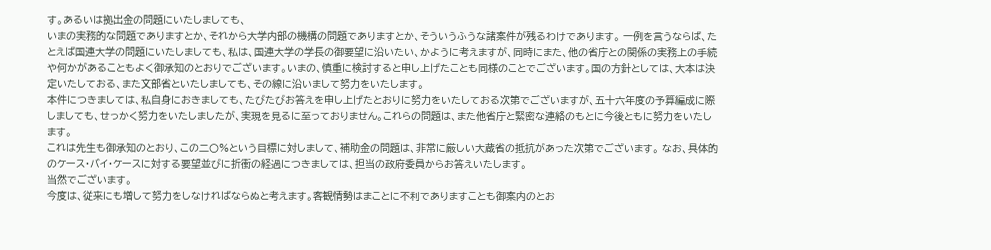す。あるいは拠出金の問題にいたしましても、
いまの実務的な問題でありますとか、それから大学内部の機構の問題でありますとか、そういうふうな諸案件が残るわけであります。 一例を言うならば、たとえば国連大学の問題にいたしましても、私は、国連大学の学長の御要望に沿いたい、かように考えますが、同時にまた、他の省庁との関係の実務上の手続や何かがあることもよく御承知のとおりでございます。いまの、慎重に検討すると申し上げたことも同様のことでございます。国の方針としては、大本は決定いたしておる、また文部省といたしましても、その線に沿いまして努力をいたします。
本件につきましては、私自身におきましても、たびたびお答えを申し上げたとおりに努力をいたしておる次第でございますが、五十六年度の予算編成に際しましても、せっかく努力をいたしましたが、実現を見るに至っておりません。これらの問題は、また他省庁と緊密な連絡のもとに今後ともに努力をいたします。
これは先生も御承知のとおり、この二〇%という目標に対しまして、補助金の問題は、非常に厳しい大蔵省の抵抗があった次第でございます。 なお、具体的のケース・バイ・ケースに対する要望並びに折衝の経過につきましては、担当の政府委員からお答えいたします。
当然でございます。
今度は、従来にも増して努力をしなければならぬと考えます。客観情勢はまことに不利でありますことも御案内のとお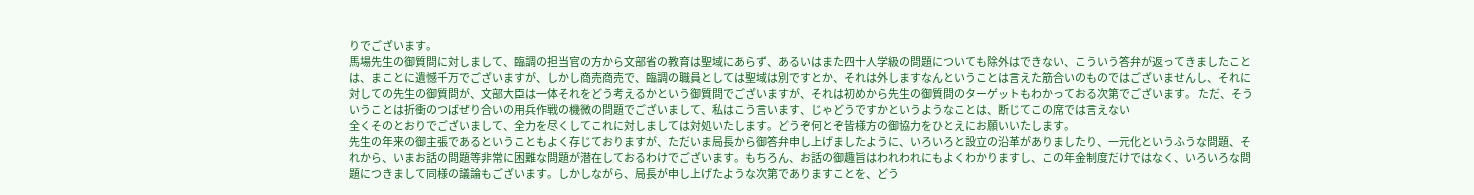りでございます。
馬場先生の御質問に対しまして、臨調の担当官の方から文部省の教育は聖域にあらず、あるいはまた四十人学級の問題についても除外はできない、こういう答弁が返ってきましたことは、まことに遺憾千万でございますが、しかし商売商売で、臨調の職員としては聖域は別ですとか、それは外しますなんということは言えた筋合いのものではございませんし、それに対しての先生の御質問が、文部大臣は一体それをどう考えるかという御質問でございますが、それは初めから先生の御質問のターゲットもわかっておる次第でございます。 ただ、そういうことは折衝のつばぜり合いの用兵作戦の機微の問題でございまして、私はこう言います、じゃどうですかというようなことは、断じてこの席では言えない
全くそのとおりでございまして、全力を尽くしてこれに対しましては対処いたします。どうぞ何とぞ皆様方の御協力をひとえにお願いいたします。
先生の年来の御主張であるということもよく存じておりますが、ただいま局長から御答弁申し上げましたように、いろいろと設立の沿革がありましたり、一元化というふうな問題、それから、いまお話の問題等非常に困難な問題が潜在しておるわけでございます。もちろん、お話の御趣旨はわれわれにもよくわかりますし、この年金制度だけではなく、いろいろな問題につきまして同様の議論もございます。しかしながら、局長が申し上げたような次第でありますことを、どう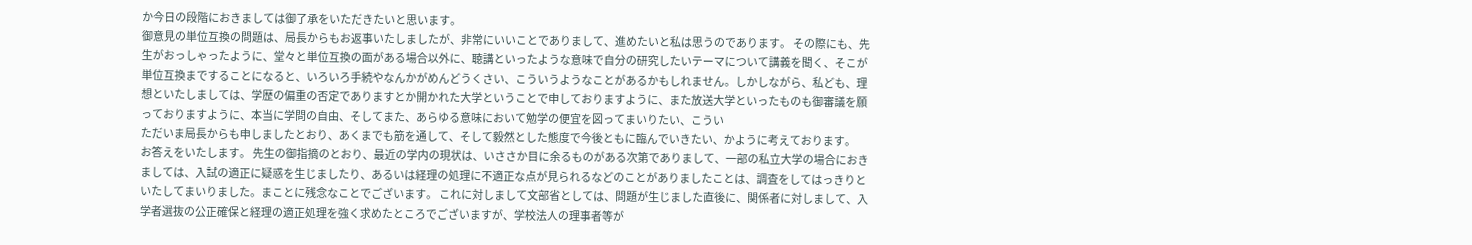か今日の段階におきましては御了承をいただきたいと思います。
御意見の単位互換の問題は、局長からもお返事いたしましたが、非常にいいことでありまして、進めたいと私は思うのであります。 その際にも、先生がおっしゃったように、堂々と単位互換の面がある場合以外に、聴講といったような意味で自分の研究したいテーマについて講義を聞く、そこが単位互換まですることになると、いろいろ手続やなんかがめんどうくさい、こういうようなことがあるかもしれません。しかしながら、私ども、理想といたしましては、学歴の偏重の否定でありますとか開かれた大学ということで申しておりますように、また放送大学といったものも御審議を願っておりますように、本当に学問の自由、そしてまた、あらゆる意味において勉学の便宜を図ってまいりたい、こうい
ただいま局長からも申しましたとおり、あくまでも筋を通して、そして毅然とした態度で今後ともに臨んでいきたい、かように考えております。
お答えをいたします。 先生の御指摘のとおり、最近の学内の現状は、いささか目に余るものがある次第でありまして、一部の私立大学の場合におきましては、入試の適正に疑惑を生じましたり、あるいは経理の処理に不適正な点が見られるなどのことがありましたことは、調査をしてはっきりといたしてまいりました。まことに残念なことでございます。 これに対しまして文部省としては、問題が生じました直後に、関係者に対しまして、入学者選抜の公正確保と経理の適正処理を強く求めたところでございますが、学校法人の理事者等が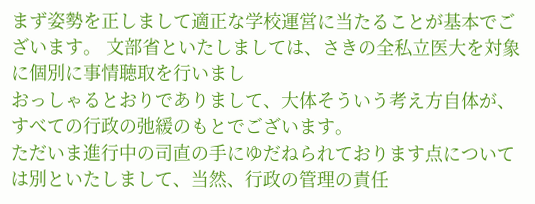まず姿勢を正しまして適正な学校運営に当たることが基本でございます。 文部省といたしましては、さきの全私立医大を対象に個別に事情聴取を行いまし
おっしゃるとおりでありまして、大体そういう考え方自体が、すべての行政の弛緩のもとでございます。
ただいま進行中の司直の手にゆだねられております点については別といたしまして、当然、行政の管理の責任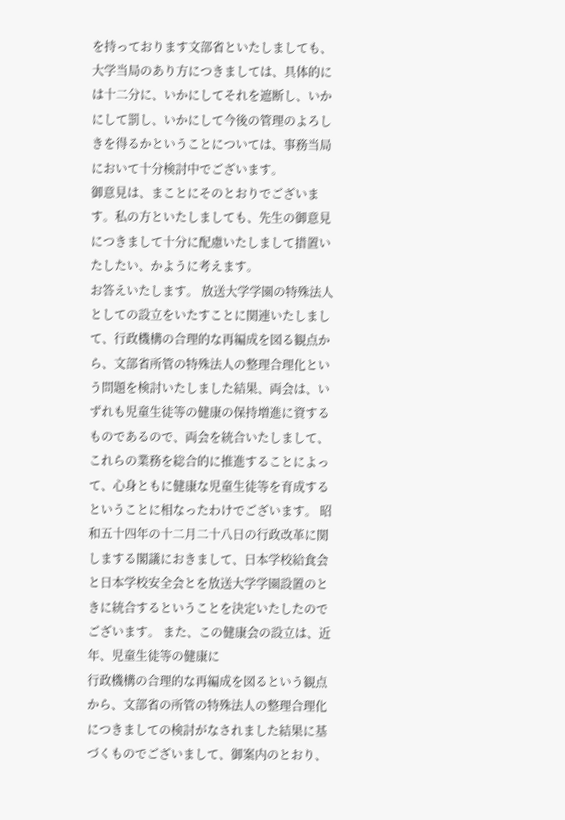を持っております文部省といたしましても、大学当局のあり方につきましては、具体的には十二分に、いかにしてそれを遮断し、いかにして罰し、いかにして今後の管理のよろしきを得るかということについては、事務当局において十分検討中でございます。
御意見は、まことにそのとおりでございます。私の方といたしましても、先生の御意見につきまして十分に配慮いたしまして措置いたしたい、かように考えます。
お答えいたします。 放送大学学園の特殊法人としての設立をいたすことに関連いたしまして、行政機構の合理的な再編成を図る観点から、文部省所管の特殊法人の整理合理化という問題を検討いたしました結果、両会は、いずれも児童生徒等の健康の保持増進に資するものであるので、両会を統合いたしまして、これらの業務を総合的に推進することによって、心身ともに健康な児童生徒等を育成するということに相なったわけでございます。 昭和五十四年の十二月二十八日の行政改革に関しまする閣議におきまして、日本学校給食会と日本学校安全会とを放送大学学園設置のときに統合するということを決定いたしたのでございます。 また、この健康会の設立は、近年、児童生徒等の健康に
行政機構の合理的な再編成を図るという観点から、文部省の所管の特殊法人の整理合理化につきましての検討がなされました結果に基づくものでございまして、御案内のとおり、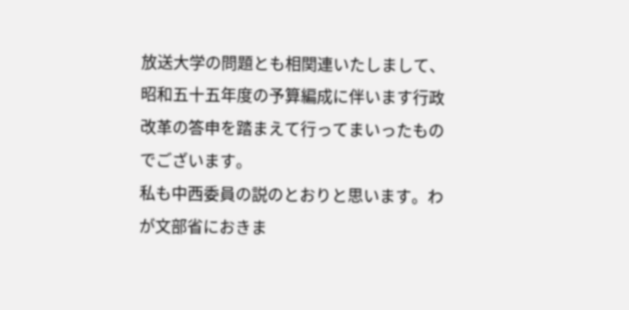放送大学の問題とも相関連いたしまして、昭和五十五年度の予算編成に伴います行政改革の答申を踏まえて行ってまいったものでございます。
私も中西委員の説のとおりと思います。わが文部省におきま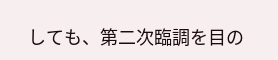しても、第二次臨調を目の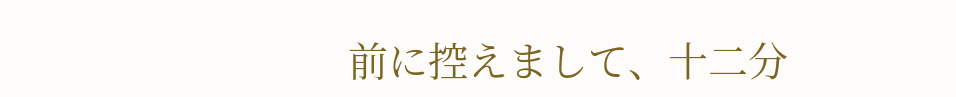前に控えまして、十二分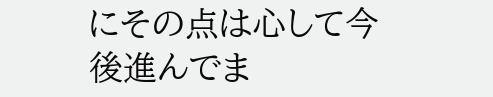にその点は心して今後進んでま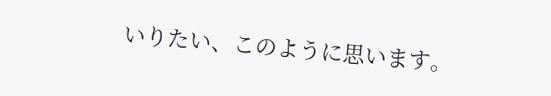いりたい、このように思います。